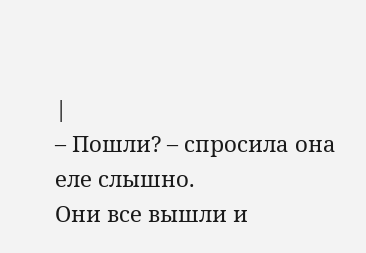|
– Пошли? – спросила она еле слышно.
Они все вышли и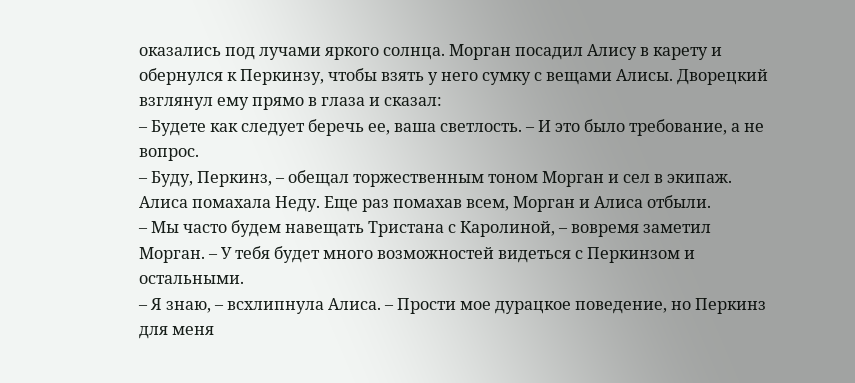оказались под лучами яркого солнца. Морган посадил Алису в карету и обернулся к Перкинзу, чтобы взять у него сумку с вещами Алисы. Дворецкий взглянул ему прямо в глаза и сказал:
– Будете как следует беречь ее, ваша светлость. – И это было требование, а не вопрос.
– Буду, Перкинз, – обещал торжественным тоном Морган и сел в экипаж. Алиса помахала Неду. Еще раз помахав всем, Морган и Алиса отбыли.
– Мы часто будем навещать Тристана с Каролиной, – вовремя заметил Морган. – У тебя будет много возможностей видеться с Перкинзом и остальными.
– Я знаю, – всхлипнула Алиса. – Прости мое дурацкое поведение, но Перкинз для меня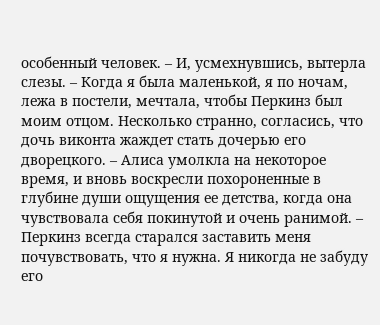особенный человек. – И, усмехнувшись, вытерла слезы. – Когда я была маленькой, я по ночам, лежа в постели, мечтала, чтобы Перкинз был моим отцом. Несколько странно, согласись, что дочь виконта жаждет стать дочерью его дворецкого. – Алиса умолкла на некоторое время, и вновь воскресли похороненные в глубине души ощущения ее детства, когда она чувствовала себя покинутой и очень ранимой. – Перкинз всегда старался заставить меня почувствовать, что я нужна. Я никогда не забуду его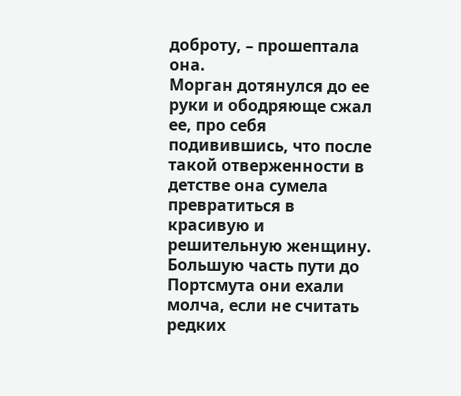доброту, – прошептала она.
Морган дотянулся до ее руки и ободряюще сжал ее, про себя подивившись, что после такой отверженности в детстве она сумела превратиться в красивую и решительную женщину.
Большую часть пути до Портсмута они ехали молча, если не считать редких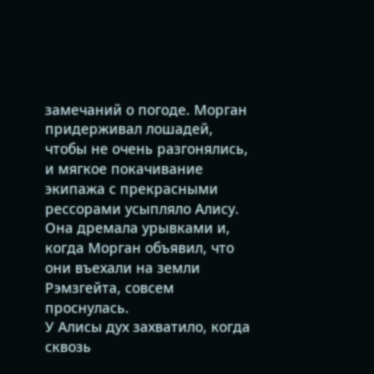замечаний о погоде. Морган придерживал лошадей, чтобы не очень разгонялись, и мягкое покачивание экипажа с прекрасными рессорами усыпляло Алису. Она дремала урывками и, когда Морган объявил, что они въехали на земли Рэмзгейта, совсем проснулась.
У Алисы дух захватило, когда сквозь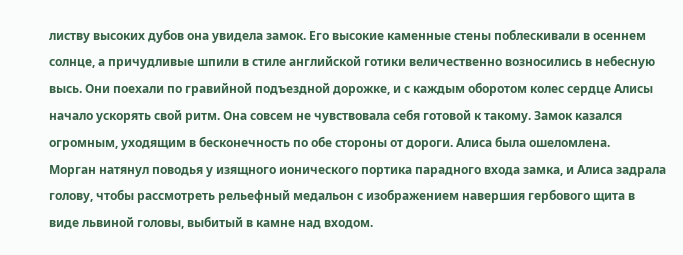листву высоких дубов она увидела замок. Его высокие каменные стены поблескивали в осеннем солнце, а причудливые шпили в стиле английской готики величественно возносились в небесную высь. Они поехали по гравийной подъездной дорожке, и с каждым оборотом колес сердце Алисы начало ускорять свой ритм. Она совсем не чувствовала себя готовой к такому. Замок казался огромным, уходящим в бесконечность по обе стороны от дороги. Алиса была ошеломлена.
Морган натянул поводья у изящного ионического портика парадного входа замка, и Алиса задрала голову, чтобы рассмотреть рельефный медальон с изображением навершия гербового щита в виде львиной головы, выбитый в камне над входом.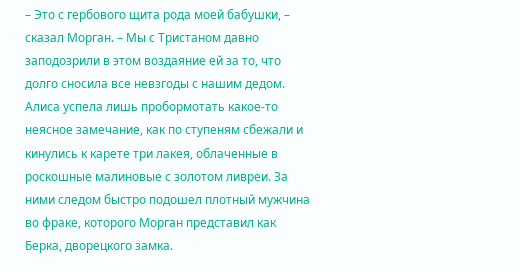– Это с гербового щита рода моей бабушки, – сказал Морган. – Мы с Тристаном давно заподозрили в этом воздаяние ей за то, что долго сносила все невзгоды с нашим дедом.
Алиса успела лишь пробормотать какое-то неясное замечание, как по ступеням сбежали и кинулись к карете три лакея, облаченные в роскошные малиновые с золотом ливреи. За ними следом быстро подошел плотный мужчина во фраке, которого Морган представил как Берка, дворецкого замка.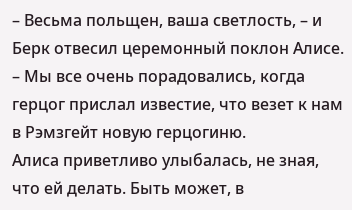– Весьма польщен, ваша светлость, – и Берк отвесил церемонный поклон Алисе. – Мы все очень порадовались, когда герцог прислал известие, что везет к нам в Рэмзгейт новую герцогиню.
Алиса приветливо улыбалась, не зная, что ей делать. Быть может, в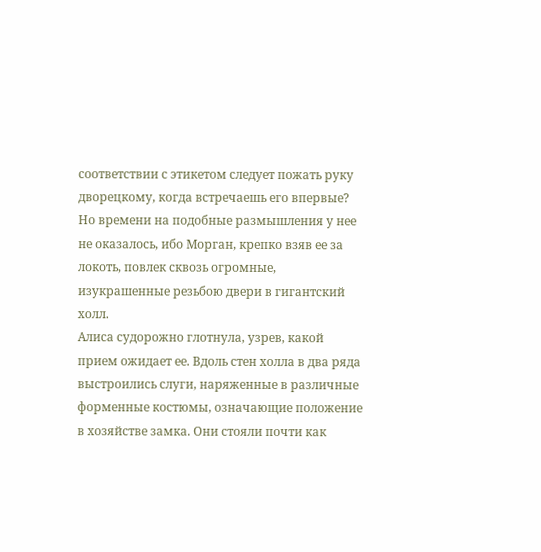соответствии с этикетом следует пожать руку дворецкому, когда встречаешь его впервые? Но времени на подобные размышления у нее не оказалось, ибо Морган, крепко взяв ее за локоть, повлек сквозь огромные, изукрашенные резьбою двери в гигантский холл.
Алиса судорожно глотнула, узрев, какой прием ожидает ее. Вдоль стен холла в два ряда выстроились слуги, наряженные в различные форменные костюмы, означающие положение в хозяйстве замка. Они стояли почти как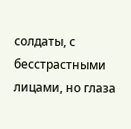солдаты, с бесстрастными лицами, но глаза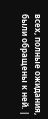всех, полные ожидания, были обращены к ней. |